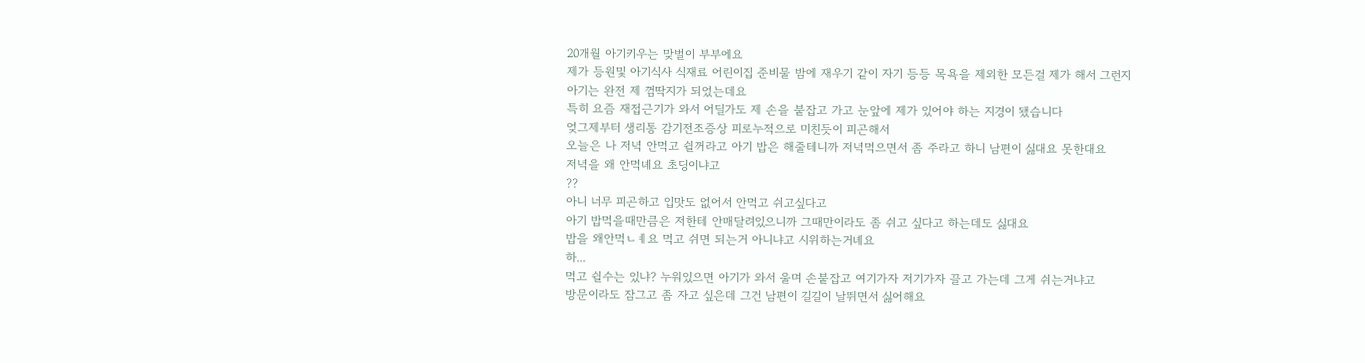20개월 아기키우는 맞벌이 부부에요
제가 등원및 아기식사 식재료 어린이집 준비물 밤에 재우기 같이 자기 등등 목욕을 제외한 모든걸 제가 해서 그런지
아기는 완전 제 껌딱지가 되었는데요
특히 요즘 재접근기가 와서 어딜가도 제 손을 붙잡고 가고 눈앞에 제가 있어야 하는 지경이 됐습니다
엊그제부터 생리통 감기전조증상 피로누적으로 미친듯이 피곤해서
오늘은 나 저녁 안먹고 쉴꺼라고 아기 밥은 해줄테니까 저녁먹으면서 좀 주라고 하니 남편이 싫대요 못한대요
저녁을 왜 안먹녜요 초딩이냐고
??
아니 너무 피곤하고 입맛도 없어서 안먹고 쉬고싶다고
아기 밥먹을때만큼은 저한테 안매달려있으니까 그때만이라도 좀 쉬고 싶다고 하는데도 싫대요
밥을 왜안먹ㄴㅖ요 먹고 쉬면 되는거 아니냐고 시위하는거녜요
하...
먹고 쉴수는 있냐? 누워있으면 아기가 와서 울며 손붙잡고 여기가자 저기가자 끌고 가는데 그게 쉬는거냐고
방문이라도 잠그고 좀 자고 싶은데 그건 남편이 길길이 날뛰면서 싫어해요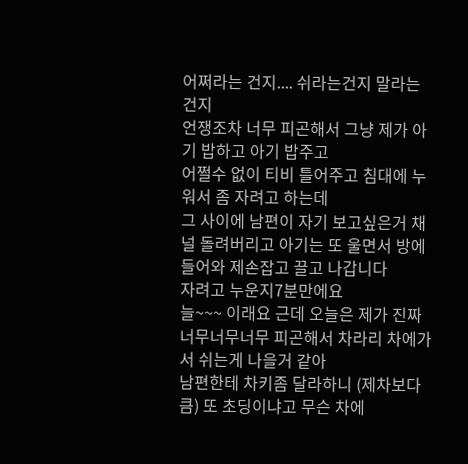어쩌라는 건지.... 쉬라는건지 말라는 건지
언쟁조차 너무 피곤해서 그냥 제가 아기 밥하고 아기 밥주고
어쩔수 없이 티비 틀어주고 침대에 누워서 좀 자려고 하는데
그 사이에 남편이 자기 보고싶은거 채널 돌려버리고 아기는 또 울면서 방에 들어와 제손잡고 끌고 나갑니다
자려고 누운지7분만에요
늘~~~ 이래요 근데 오늘은 제가 진짜 너무너무너무 피곤해서 차라리 차에가서 쉬는게 나을거 같아
남편한테 차키좀 달라하니 (제차보다 큼) 또 초딩이냐고 무슨 차에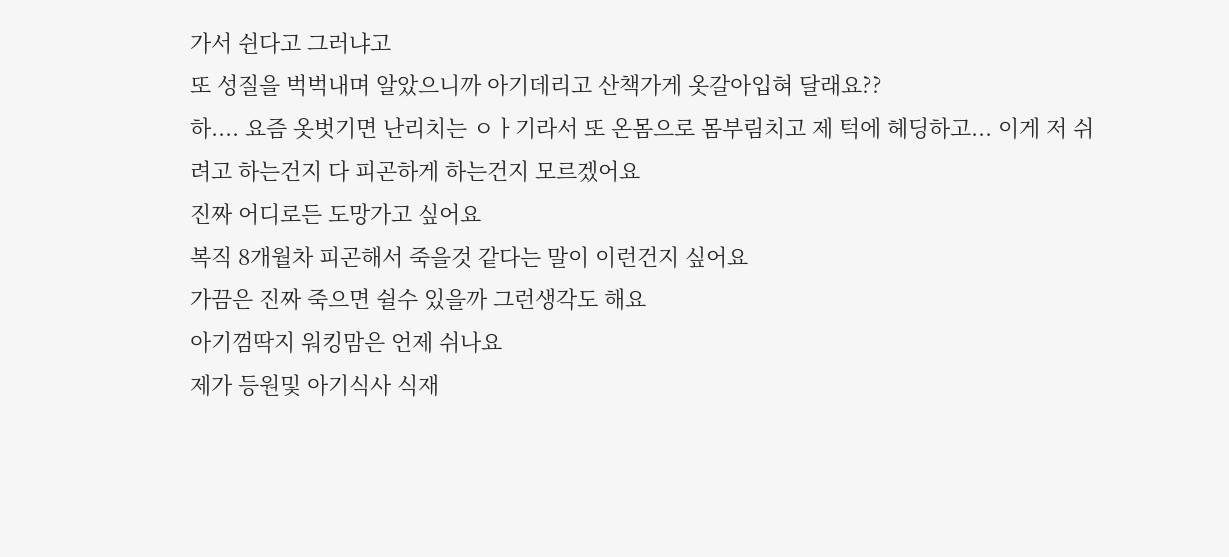가서 쉰다고 그러냐고
또 성질을 벅벅내며 알았으니까 아기데리고 산책가게 옷갈아입혀 달래요??
하.... 요즘 옷벗기면 난리치는 ㅇㅏ기라서 또 온몸으로 몸부림치고 제 턱에 헤딩하고... 이게 저 쉬려고 하는건지 다 피곤하게 하는건지 모르겠어요
진짜 어디로든 도망가고 싶어요
복직 8개월차 피곤해서 죽을것 같다는 말이 이런건지 싶어요
가끔은 진짜 죽으면 쉴수 있을까 그런생각도 해요
아기껌딱지 워킹맘은 언제 쉬나요
제가 등원및 아기식사 식재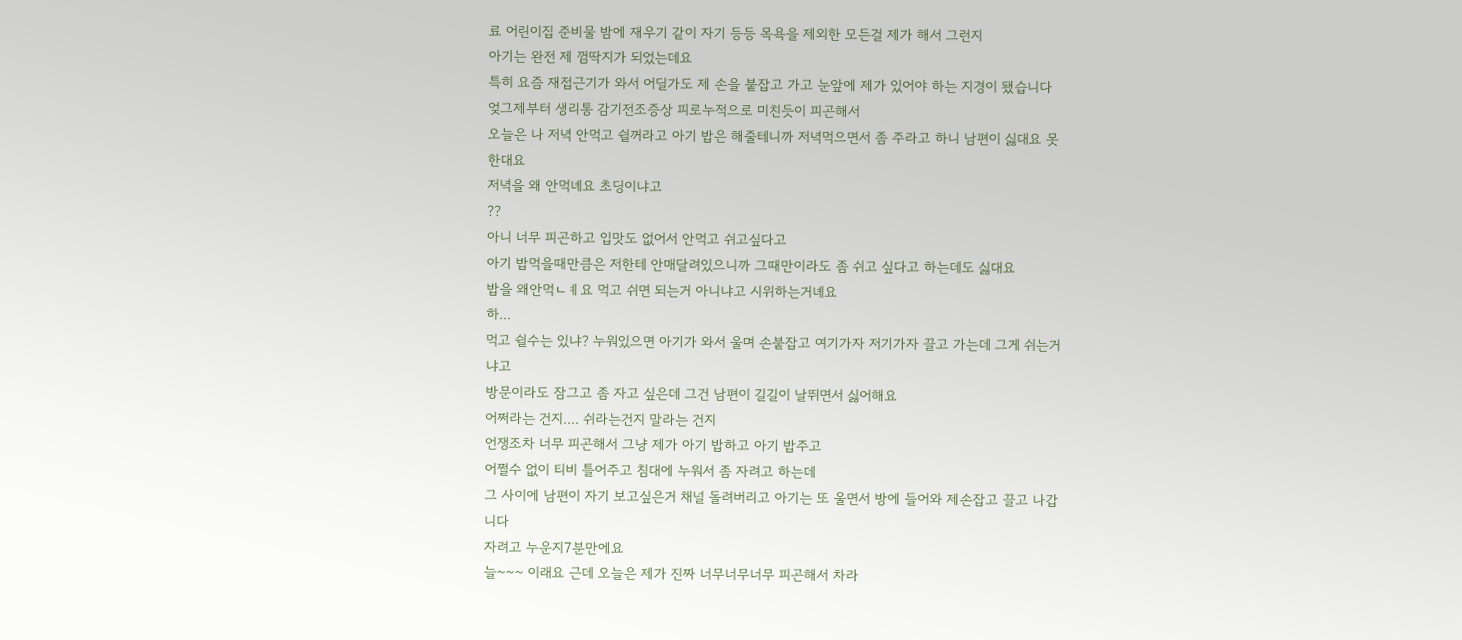료 어린이집 준비물 밤에 재우기 같이 자기 등등 목욕을 제외한 모든걸 제가 해서 그런지
아기는 완전 제 껌딱지가 되었는데요
특히 요즘 재접근기가 와서 어딜가도 제 손을 붙잡고 가고 눈앞에 제가 있어야 하는 지경이 됐습니다
엊그제부터 생리통 감기전조증상 피로누적으로 미친듯이 피곤해서
오늘은 나 저녁 안먹고 쉴꺼라고 아기 밥은 해줄테니까 저녁먹으면서 좀 주라고 하니 남편이 싫대요 못한대요
저녁을 왜 안먹녜요 초딩이냐고
??
아니 너무 피곤하고 입맛도 없어서 안먹고 쉬고싶다고
아기 밥먹을때만큼은 저한테 안매달려있으니까 그때만이라도 좀 쉬고 싶다고 하는데도 싫대요
밥을 왜안먹ㄴㅖ요 먹고 쉬면 되는거 아니냐고 시위하는거녜요
하...
먹고 쉴수는 있냐? 누워있으면 아기가 와서 울며 손붙잡고 여기가자 저기가자 끌고 가는데 그게 쉬는거냐고
방문이라도 잠그고 좀 자고 싶은데 그건 남편이 길길이 날뛰면서 싫어해요
어쩌라는 건지.... 쉬라는건지 말라는 건지
언쟁조차 너무 피곤해서 그냥 제가 아기 밥하고 아기 밥주고
어쩔수 없이 티비 틀어주고 침대에 누워서 좀 자려고 하는데
그 사이에 남편이 자기 보고싶은거 채널 돌려버리고 아기는 또 울면서 방에 들어와 제손잡고 끌고 나갑니다
자려고 누운지7분만에요
늘~~~ 이래요 근데 오늘은 제가 진짜 너무너무너무 피곤해서 차라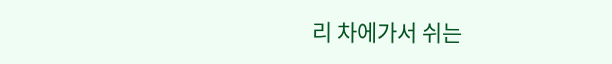리 차에가서 쉬는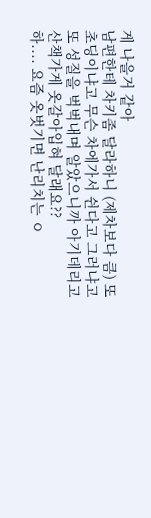게 나을거 같아
남편한테 차키좀 달라하니 (제차보다 큼) 또 초딩이냐고 무슨 차에가서 쉰다고 그러냐고
또 성질을 벅벅내며 알았으니까 아기데리고 산책가게 옷갈아입혀 달래요??
하.... 요즘 옷벗기면 난리치는 ㅇ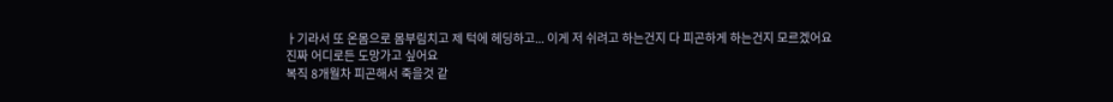ㅏ기라서 또 온몸으로 몸부림치고 제 턱에 헤딩하고... 이게 저 쉬려고 하는건지 다 피곤하게 하는건지 모르겠어요
진짜 어디로든 도망가고 싶어요
복직 8개월차 피곤해서 죽을것 같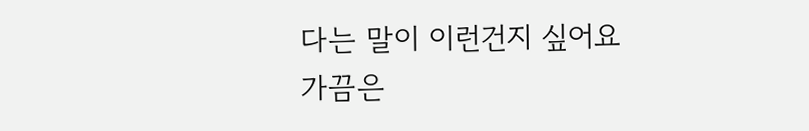다는 말이 이런건지 싶어요
가끔은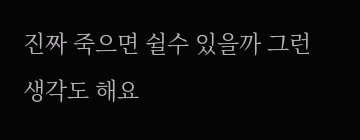진짜 죽으면 쉴수 있을까 그런생각도 해요